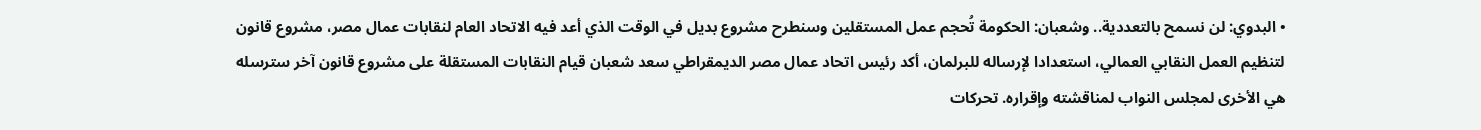• البدوي: لن نسمح بالتعددية.. وشعبان: الحكومة تُحجم عمل المستقلين وسنطرح مشروع بديل في الوقت الذي أعد فيه الاتحاد العام لنقابات عمال مصر، مشروع قانون لتنظيم العمل النقابي العمالي، استعدادا لإرساله للبرلمان، أكد رئيس اتحاد عمال مصر الديمقراطي سعد شعبان قيام النقابات المستقلة على مشروع قانون آخر سترسله هي الأخرى لمجلس النواب لمناقشته وإقراره. تحركات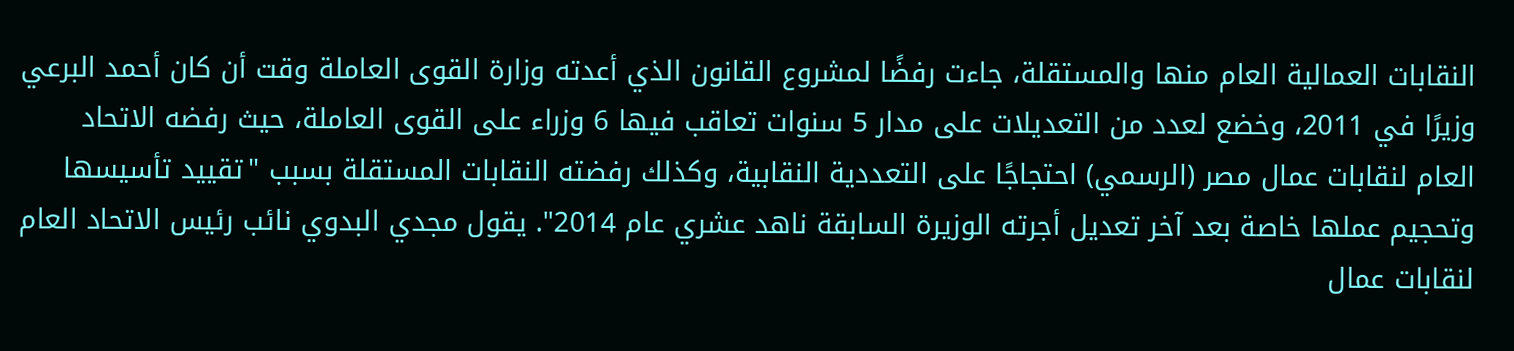النقابات العمالية العام منها والمستقلة، جاءت رفضًا لمشروع القانون الذي أعدته وزارة القوى العاملة وقت أن كان أحمد البرعي وزيرًا في 2011، وخضع لعدد من التعديلات على مدار 5 سنوات تعاقب فيها 6 وزراء على القوى العاملة، حيث رفضه الاتحاد العام لنقابات عمال مصر (الرسمي) احتجاجًا على التعددية النقابية، وكذلك رفضته النقابات المستقلة بسبب "تقييد تأسيسها وتحجيم عملها خاصة بعد آخر تعديل أجرته الوزيرة السابقة ناهد عشري عام 2014". يقول مجدي البدوي نائب رئيس الاتحاد العام لنقابات عمال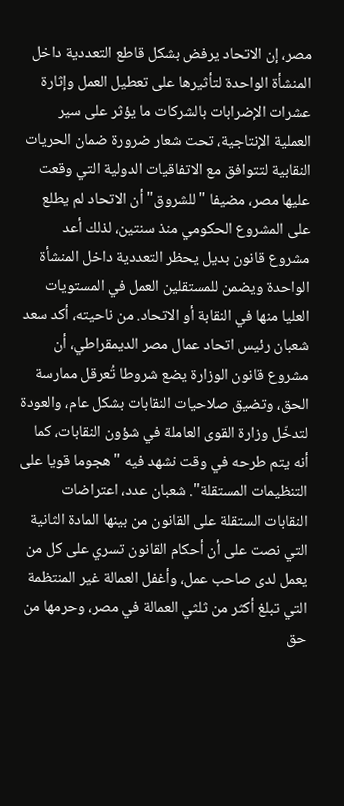مصر، إن الاتحاد يرفض بشكل قاطع التعددية داخل المنشأة الواحدة لتأثيرها على تعطيل العمل وإثارة عشرات الإضرابات بالشركات ما يؤثر على سير العملية الإنتاجية، تحت شعار ضرورة ضمان الحريات النقابية لتتوافق مع الاتفاقيات الدولية التي وقعت عليها مصر، مضيفا "للشروق" أن الاتحاد لم يطلع على المشروع الحكومي منذ سنتين، لذلك أعد مشروع قانون بديل يحظر التعددية داخل المنشأة الواحدة ويضمن للمستقلين العمل في المستويات العليا منها في النقابة أو الاتحاد. من ناحيته، أكد سعد شعبان رئيس اتحاد عمال مصر الديمقراطي، أن مشروع قانون الوزارة يضع شروطا تُعرقل ممارسة الحق، وتضيق صلاحيات النقابات بشكل عام، والعودة لتدخّل وزارة القوى العاملة في شؤون النقابات، كما أنه يتم طرحه في وقت نشهد فيه "هجوما قويا على التنظيمات المستقلة". شعبان عدد، اعتراضات النقابات الستقلة على القانون من بينها المادة الثانية التي نصت على أن أحكام القانون تسري على كل من يعمل لدى صاحب عمل، وأغفل العمالة غير المنتظمة التي تبلغ أكثر من ثلثي العمالة في مصر، وحرمها من حق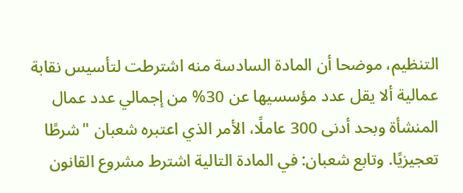التنظيم، موضحا أن المادة السادسة منه اشترطت لتأسيس نقابة عمالية ألا يقل عدد مؤسسيها عن 30% من إجمالي عدد عمال المنشأة وبحد أدنى 300 عاملًا، الأمر الذي اعتبره شعبان "شرطًا تعجيزيًا. وتابع شعبان: في المادة التالية اشترط مشروع القانون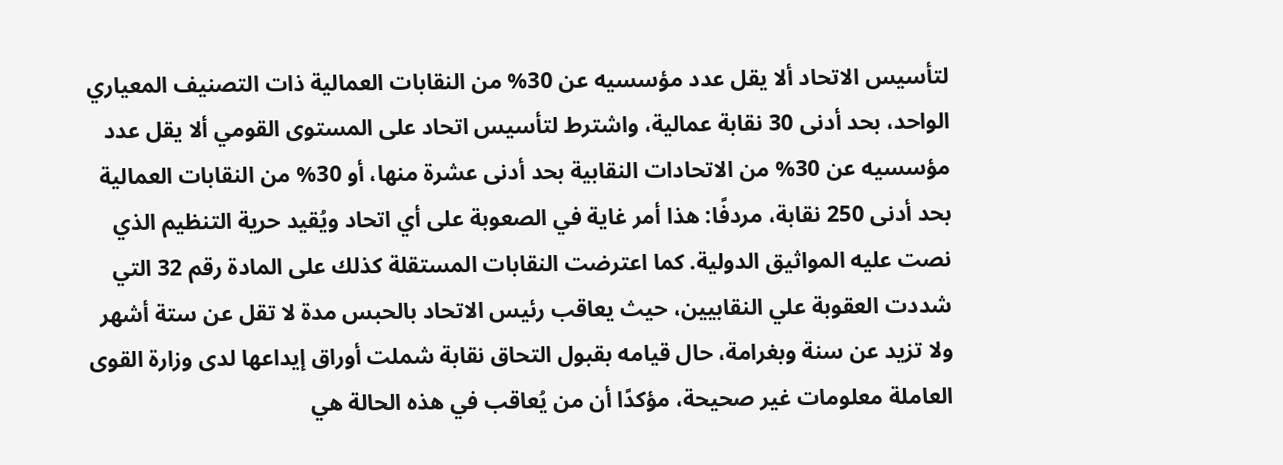لتأسيس الاتحاد ألا يقل عدد مؤسسيه عن 30% من النقابات العمالية ذات التصنيف المعياري الواحد، بحد أدنى 30 نقابة عمالية، واشترط لتأسيس اتحاد على المستوى القومي ألا يقل عدد مؤسسيه عن 30% من الاتحادات النقابية بحد أدنى عشرة منها، أو 30% من النقابات العمالية بحد أدنى 250 نقابة، مردفًا: هذا أمر غاية في الصعوبة على أي اتحاد ويُقيد حرية التنظيم الذي نصت عليه المواثيق الدولية. كما اعترضت النقابات المستقلة كذلك على المادة رقم 32 التي شددت العقوبة علي النقابيين، حيث يعاقب رئيس الاتحاد بالحبس مدة لا تقل عن ستة أشهر ولا تزيد عن سنة وبغرامة، حال قيامه بقبول التحاق نقابة شملت أوراق إيداعها لدى وزارة القوى العاملة معلومات غير صحيحة، مؤكدًا أن من يُعاقب في هذه الحالة هي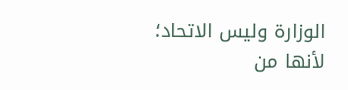الوزارة وليس الاتحاد؛ لأنها من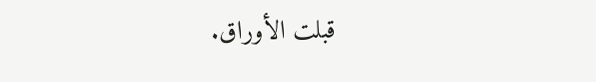قبلت الأوراق.